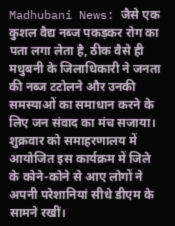Madhubani News: जैसे एक कुशल वैद्य नब्ज पकड़कर रोग का पता लगा लेता है, ठीक वैसे ही मधुबनी के जिलाधिकारी ने जनता की नब्ज टटोलने और उनकी समस्याओं का समाधान करने के लिए जन संवाद का मंच सजाया। शुक्रवार को समाहरणालय में आयोजित इस कार्यक्रम में जिले के कोने-कोने से आए लोगों ने अपनी परेशानियां सीधे डीएम के सामने रखीं।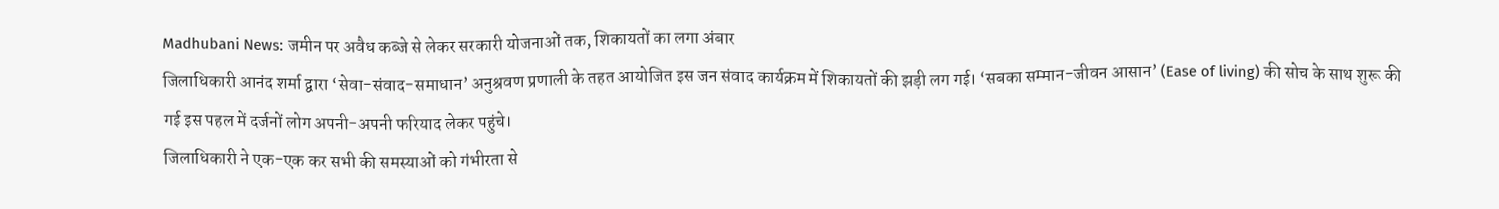Madhubani News: जमीन पर अवैध कब्जे से लेकर सरकारी योजनाओं तक, शिकायतों का लगा अंबार
जिलाधिकारी आनंद शर्मा द्वारा ‘सेवा-संवाद-समाधान’ अनुश्रवण प्रणाली के तहत आयोजित इस जन संवाद कार्यक्रम में शिकायतों की झड़ी लग गई। ‘सबका सम्मान-जीवन आसान’ (Ease of living) की सोच के साथ शुरू की गई इस पहल में दर्जनों लोग अपनी-अपनी फरियाद लेकर पहुंचे।
जिलाधिकारी ने एक-एक कर सभी की समस्याओं को गंभीरता से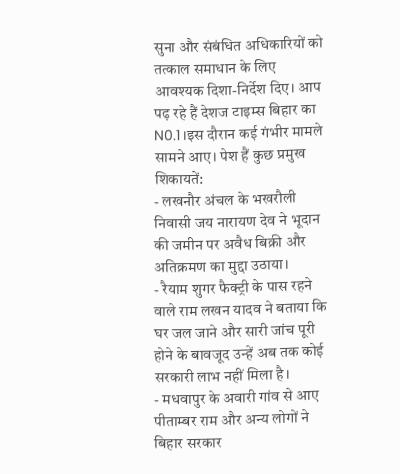सुना और संबंधित अधिकारियों को तत्काल समाधान के लिए आवश्यक दिशा-निर्देश दिए। आप पढ़ रहे हैं देशज टाइम्स बिहार का N0.1।इस दौरान कई गंभीर मामले सामने आए। पेश हैं कुछ प्रमुख शिकायतें:
- लखनौर अंचल के भखरौली निवासी जय नारायण देव ने भूदान की जमीन पर अवैध बिक्री और अतिक्रमण का मुद्दा उठाया।
- रैयाम शुगर फैक्ट्री के पास रहने वाले राम लखन यादव ने बताया कि घर जल जाने और सारी जांच पूरी होने के बावजूद उन्हें अब तक कोई सरकारी लाभ नहीं मिला है।
- मधवापुर के अवारी गांव से आए पीताम्बर राम और अन्य लोगों ने बिहार सरकार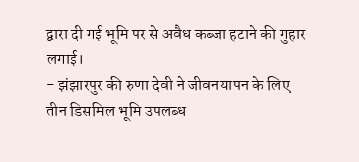द्वारा दी गई भूमि पर से अवैध कब्जा हटाने की गुहार लगाई।
- झंझारपुर की रुणा देवी ने जीवनयापन के लिए तीन डिसमिल भूमि उपलब्ध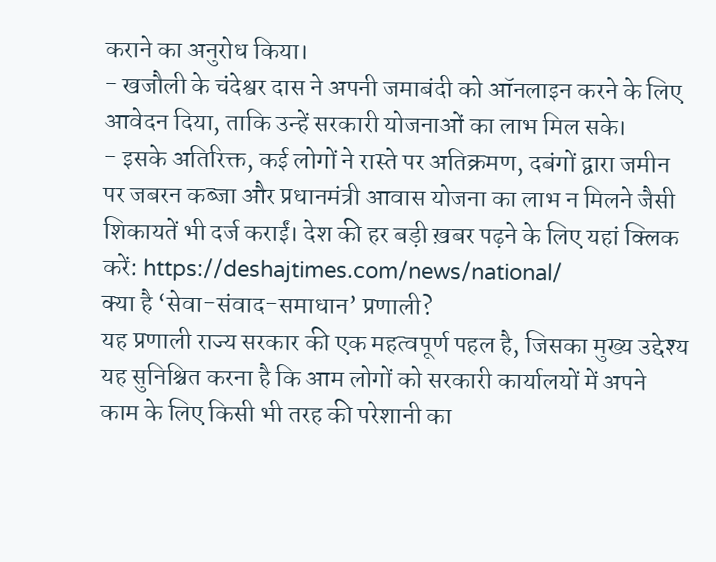कराने का अनुरोध किया।
- खजौली के चंदेश्वर दास ने अपनी जमाबंदी को ऑनलाइन करने के लिए आवेदन दिया, ताकि उन्हें सरकारी योजनाओं का लाभ मिल सके।
- इसके अतिरिक्त, कई लोगों ने रास्ते पर अतिक्रमण, दबंगों द्वारा जमीन पर जबरन कब्जा और प्रधानमंत्री आवास योजना का लाभ न मिलने जैसी शिकायतें भी दर्ज कराईं। देश की हर बड़ी ख़बर पढ़ने के लिए यहां क्लिक करें: https://deshajtimes.com/news/national/
क्या है ‘सेवा-संवाद-समाधान’ प्रणाली?
यह प्रणाली राज्य सरकार की एक महत्वपूर्ण पहल है, जिसका मुख्य उद्देश्य यह सुनिश्चित करना है कि आम लोगों को सरकारी कार्यालयों में अपने काम के लिए किसी भी तरह की परेशानी का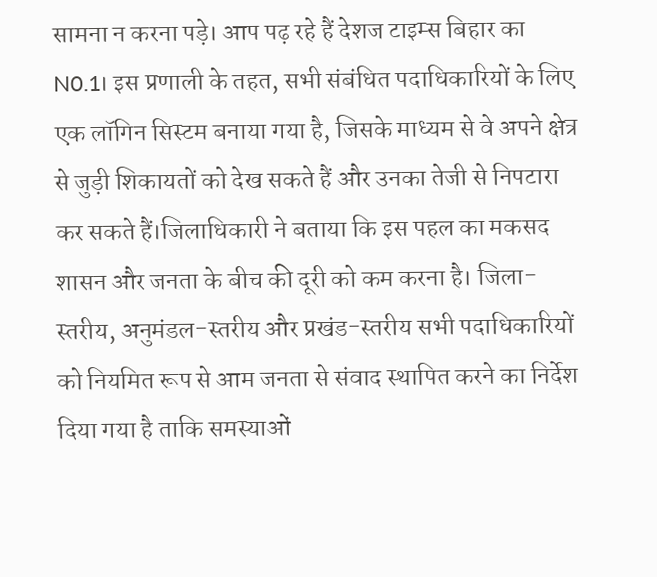सामना न करना पड़े। आप पढ़ रहे हैं देशज टाइम्स बिहार का N0.1। इस प्रणाली के तहत, सभी संबंधित पदाधिकारियों के लिए एक लॉगिन सिस्टम बनाया गया है, जिसके माध्यम से वे अपने क्षेत्र से जुड़ी शिकायतों को देख सकते हैं और उनका तेजी से निपटारा कर सकते हैं।जिलाधिकारी ने बताया कि इस पहल का मकसद शासन और जनता के बीच की दूरी को कम करना है। जिला-स्तरीय, अनुमंडल-स्तरीय और प्रखंड-स्तरीय सभी पदाधिकारियों को नियमित रूप से आम जनता से संवाद स्थापित करने का निर्देश दिया गया है ताकि समस्याओं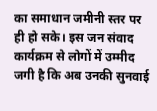का समाधान जमीनी स्तर पर ही हो सके। इस जन संवाद कार्यक्रम से लोगों में उम्मीद जगी है कि अब उनकी सुनवाई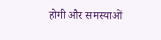होगी और समस्याओं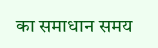का समाधान समय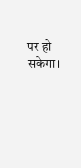पर हो सकेगा।